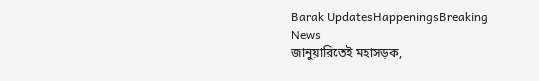Barak UpdatesHappeningsBreaking News
জানুয়ারিতেই মহাসড়ক,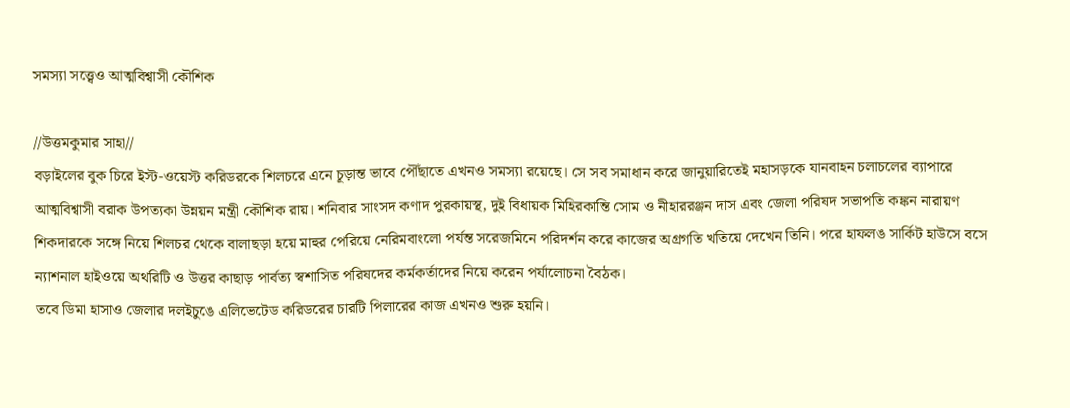সমস্যা সত্ত্বেও আত্মবিশ্বাসী কৌশিক

//উত্তমকুমার সাহা//
বড়াইলের বুক চিরে ইস্ট-ওয়েস্ট করিডরকে শিলচরে এনে চূড়ান্ত ভাবে পৌঁছাতে এখনও সমস্যা রয়েছে। সে সব সমাধান করে জানুয়ারিতেই মহাসড়কে যানবাহন চলাচলের ব্যাপারে আত্মবিশ্বাসী বরাক উপত্যকা উন্নয়ন মন্ত্রী কৌশিক রায়। শনিবার সাংসদ কণাদ পুরকায়স্থ, দুই বিধায়ক মিহিরকান্তি সোম ও নীহাররঞ্জন দাস এবং জেলা পরিষদ সভাপতি কঙ্কন নারায়ণ শিকদারকে সঙ্গে নিয়ে শিলচর থেকে বালাছড়া হয়ে মাহুর পেরিয়ে নেরিমবাংলো পর্যন্ত সরেজমিনে পরিদর্শন করে কাজের অগ্রগতি খতিয়ে দেখেন তিনি। পরে হাফলঙ সার্কিট হাউসে বসে ন্যাশনাল হাইওয়ে অথরিটি ও উত্তর কাছাড় পার্বত্য স্বশাসিত পরিষদের কর্মকর্তাদের নিয়ে করেন পর্যালোচনা বৈঠক।
তবে ডিমা হাসাও জেলার দলইচুঙে এলিভেটেড করিডরের চারটি পিলারের কাজ এখনও শুরু হয়নি।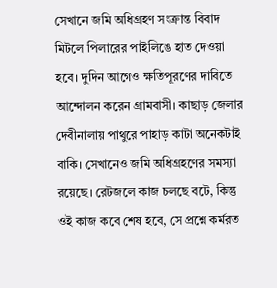সেখানে জমি অধিগ্রহণ সংক্রান্ত বিবাদ মিটলে পিলারের পাইলিঙে হাত দেওয়া হবে। দুদিন আগেও ক্ষতিপূরণের দাবিতে আন্দোলন করেন গ্রামবাসী। কাছাড় জেলার দেবীনালায় পাথুরে পাহাড় কাটা অনেকটাই বাকি। সেখানেও জমি অধিগ্রহণের সমস্যা রয়েছে। রেটজলে কাজ চলছে বটে, কিন্তু ওই কাজ কবে শেষ হবে, সে প্রশ্নে কর্মরত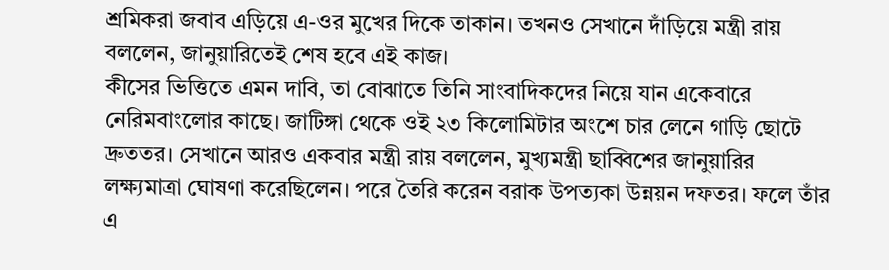শ্রমিকরা জবাব এড়িয়ে এ-ওর মুখের দিকে তাকান। তখনও সেখানে দাঁড়িয়ে মন্ত্রী রায় বললেন, জানুয়ারিতেই শেষ হবে এই কাজ।
কীসের ভিত্তিতে এমন দাবি, তা বোঝাতে তিনি সাংবাদিকদের নিয়ে যান একেবারে নেরিমবাংলোর কাছে। জাটিঙ্গা থেকে ওই ২৩ কিলোমিটার অংশে চার লেনে গাড়ি ছোটে দ্রুততর। সেখানে আরও একবার মন্ত্রী রায় বললেন, মুখ্যমন্ত্রী ছাব্বিশের জানুয়ারির লক্ষ্যমাত্রা ঘোষণা করেছিলেন। পরে তৈরি করেন বরাক উপত্যকা উন্নয়ন দফতর। ফলে তাঁর এ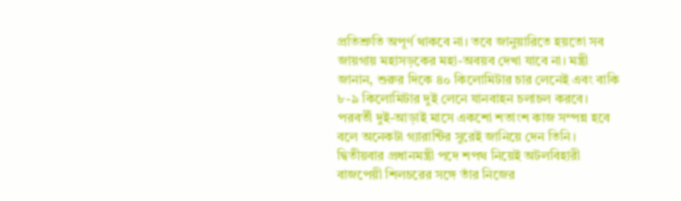প্রতিশ্রুতি অপূর্ণ থাকবে না। তবে জানুয়ারিতে হয়তো সব জায়গায় মহাসড়কের মহা-অবয়ব দেখা যাবে না। মন্ত্রী জানান, শুরুর দিকে ৪০ কিলোমিটার চার লেনেই এবং বাকি ৮-৯ কিলোমিটার দুই লেনে যানবাহন চলাচল করবে। পরবর্তী দুই-আড়াই মাসে একশো শতাংশ কাজ সম্পন্ন হবে বলে অনেকটা গ্যারান্টির সুরেই জানিয়ে দেন তিনি।
দ্বিতীয়বার প্রধানমন্ত্রী পদে শপথ নিয়েই অটলবিহারী বাজপেয়ী শিলচরের সঙ্গে তাঁর নিজের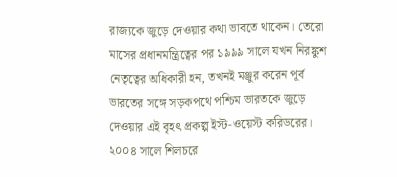রাজ্যকে জুড়ে দেওয়ার কথা ভাবতে থাকেন। তেরো মাসের প্রধানমন্ত্রিত্বের পর ১৯৯৯ সালে যখন নিরঙ্কুশ নেতৃত্বের অধিকারী হন, তখনই মঞ্জুর করেন পূর্ব ভারতের সঙ্গে সড়কপথে পশ্চিম ভারতকে জুড়ে দেওয়ার এই বৃহৎ প্রকল্প ইস্ট-ওয়েস্ট করিডরের। ২০০৪ সালে শিলচরে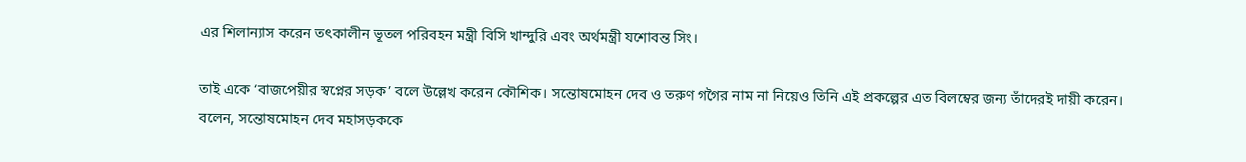এর শিলান্যাস করেন তৎকালীন ভূতল পরিবহন মন্ত্রী বিসি খান্দুরি এবং অর্থমন্ত্রী যশোবন্ত সিং।

তাই একে ‘বাজপেয়ীর স্বপ্নের সড়ক’ বলে উল্লেখ করেন কৌশিক। সন্তোষমোহন দেব ও তরুণ গগৈর নাম না নিয়েও তিনি এই প্রকল্পের এত বিলম্বের জন্য তাঁদেরই দায়ী করেন। বলেন, সন্তোষমোহন দেব মহাসড়ককে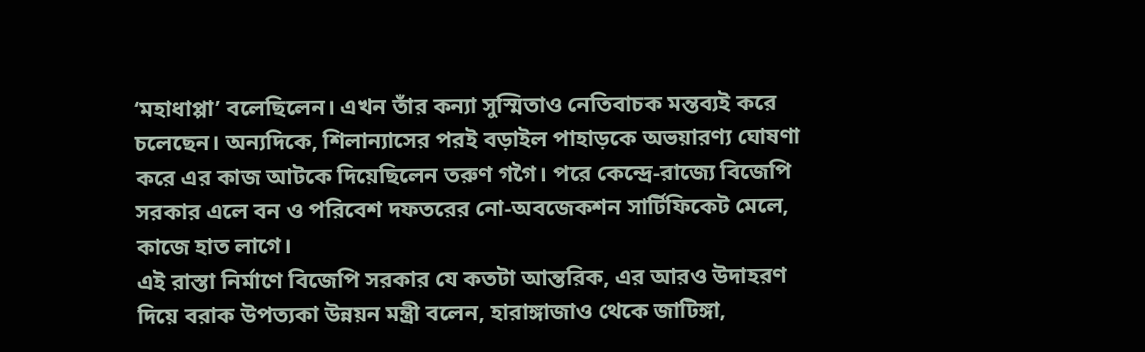‘মহাধাপ্পা’ বলেছিলেন। এখন তাঁর কন্যা সুস্মিতাও নেতিবাচক মন্তব্যই করে চলেছেন। অন্যদিকে, শিলান্যাসের পরই বড়াইল পাহাড়কে অভয়ারণ্য ঘোষণা করে এর কাজ আটকে দিয়েছিলেন তরুণ গগৈ। পরে কেন্দ্রে-রাজ্যে বিজেপি সরকার এলে বন ও পরিবেশ দফতরের নো-অবজেকশন সার্টিফিকেট মেলে, কাজে হাত লাগে।
এই রাস্তা নির্মাণে বিজেপি সরকার যে কতটা আন্তরিক, এর আরও উদাহরণ দিয়ে বরাক উপত্যকা উন্নয়ন মন্ত্রী বলেন, হারাঙ্গাজাও থেকে জাটিঙ্গা,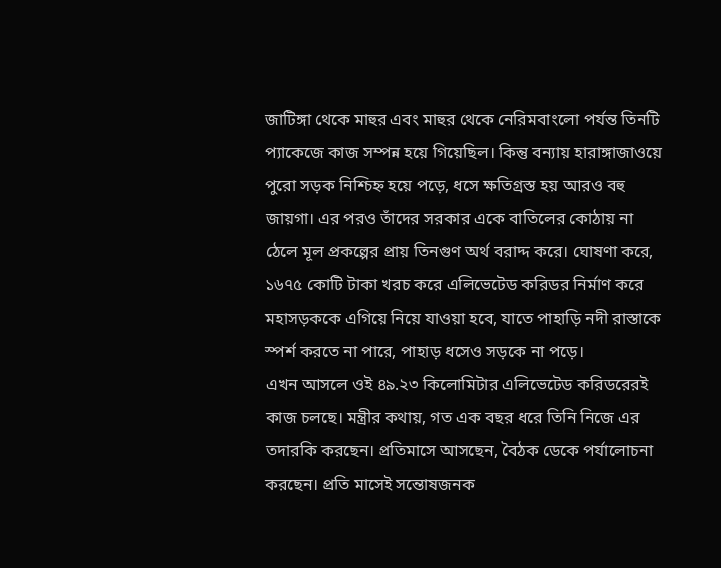জাটিঙ্গা থেকে মাহুর এবং মাহুর থেকে নেরিমবাংলো পর্যন্ত তিনটি প্যাকেজে কাজ সম্পন্ন হয়ে গিয়েছিল। কিন্তু বন্যায় হারাঙ্গাজাওয়ে পুরো সড়ক নিশ্চিহ্ন হয়ে পড়ে, ধসে ক্ষতিগ্রস্ত হয় আরও বহু জায়গা। এর পরও তাঁদের সরকার একে বাতিলের কোঠায় না ঠেলে মূল প্রকল্পের প্রায় তিনগুণ অর্থ বরাদ্দ করে। ঘোষণা করে, ১৬৭৫ কোটি টাকা খরচ করে এলিভেটেড করিডর নির্মাণ করে মহাসড়ককে এগিয়ে নিয়ে যাওয়া হবে, যাতে পাহাড়ি নদী রাস্তাকে স্পর্শ করতে না পারে, পাহাড় ধসেও সড়কে না পড়ে।
এখন আসলে ওই ৪৯.২৩ কিলোমিটার এলিভেটেড করিডরেরই কাজ চলছে। মন্ত্রীর কথায়, গত এক বছর ধরে তিনি নিজে এর তদারকি করছেন। প্রতিমাসে আসছেন, বৈঠক ডেকে পর্যালোচনা করছেন। প্রতি মাসেই সন্তোষজনক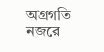অগ্রগতি নজরে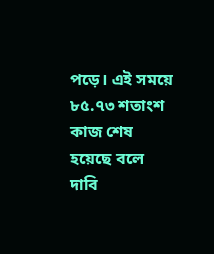পড়ে। এই সময়ে ৮৫.৭৩ শতাংশ কাজ শেষ হয়েছে বলে দাবি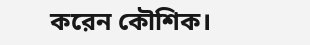করেন কৌশিক।